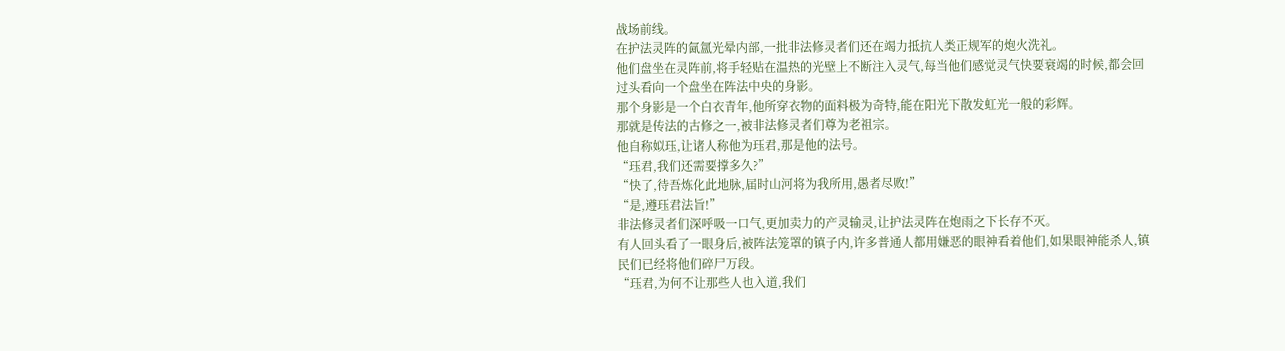战场前线。
在护法灵阵的氤氲光晕内部,一批非法修灵者们还在竭力抵抗人类正规军的炮火洗礼。
他们盘坐在灵阵前,将手轻贴在温热的光壁上不断注入灵气,每当他们感觉灵气快要衰竭的时候,都会回过头看向一个盘坐在阵法中央的身影。
那个身影是一个白衣青年,他所穿衣物的面料极为奇特,能在阳光下散发虹光一般的彩辉。
那就是传法的古修之一,被非法修灵者们尊为老祖宗。
他自称姒珏,让诸人称他为珏君,那是他的法号。
“珏君,我们还需要撑多久?”
“快了,待吾炼化此地脉,届时山河将为我所用,愚者尽败!”
“是,遵珏君法旨!”
非法修灵者们深呼吸一口气,更加卖力的产灵输灵,让护法灵阵在炮雨之下长存不灭。
有人回头看了一眼身后,被阵法笼罩的镇子内,许多普通人都用嫌恶的眼神看着他们,如果眼神能杀人,镇民们已经将他们碎尸万段。
“珏君,为何不让那些人也入道,我们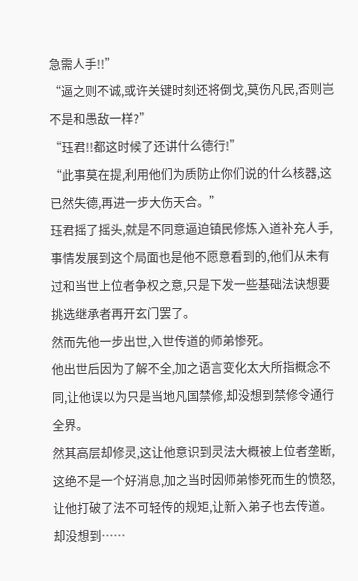急需人手!!”
“逼之则不诚,或许关键时刻还将倒戈,莫伤凡民,否则岂不是和愚敌一样?”
“珏君!!都这时候了还讲什么德行!”
“此事莫在提,利用他们为质防止你们说的什么核器,这已然失德,再进一步大伤天合。”
珏君摇了摇头,就是不同意逼迫镇民修炼入道补充人手,事情发展到这个局面也是他不愿意看到的,他们从未有过和当世上位者争权之意,只是下发一些基础法诀想要挑选继承者再开玄门罢了。
然而先他一步出世,入世传道的师弟惨死。
他出世后因为了解不全,加之语言变化太大所指概念不同,让他误以为只是当地凡国禁修,却没想到禁修令通行全界。
然其高层却修灵,这让他意识到灵法大概被上位者垄断,这绝不是一个好消息,加之当时因师弟惨死而生的愤怒,让他打破了法不可轻传的规矩,让新入弟子也去传道。
却没想到……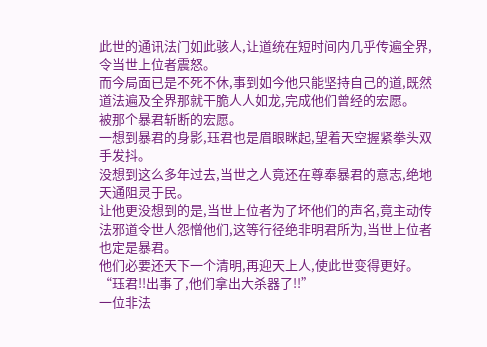此世的通讯法门如此骇人,让道统在短时间内几乎传遍全界,令当世上位者震怒。
而今局面已是不死不休,事到如今他只能坚持自己的道,既然道法遍及全界那就干脆人人如龙,完成他们曾经的宏愿。
被那个暴君斩断的宏愿。
一想到暴君的身影,珏君也是眉眼眯起,望着天空握紧拳头双手发抖。
没想到这么多年过去,当世之人竟还在尊奉暴君的意志,绝地天通阻灵于民。
让他更没想到的是,当世上位者为了坏他们的声名,竟主动传法邪道令世人怨憎他们,这等行径绝非明君所为,当世上位者也定是暴君。
他们必要还天下一个清明,再迎天上人,使此世变得更好。
“珏君!!出事了,他们拿出大杀器了!!”
一位非法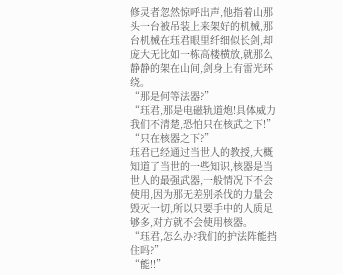修灵者忽然惊呼出声,他指着山那头一台被吊装上来架好的机械,那台机械在珏君眼里纤细似长剑,却庞大无比如一栋高楼横放,就那么静静的架在山间,剑身上有雷光环绕。
“那是何等法器?”
“珏君,那是电磁轨道炮!具体威力我们不清楚,恐怕只在核武之下!”
“只在核器之下?”
珏君已经通过当世人的教授,大概知道了当世的一些知识,核器是当世人的最强武器,一般情况下不会使用,因为那无差别杀伐的力量会毁灭一切,所以只要手中的人质足够多,对方就不会使用核器。
“珏君,怎么办?我们的护法阵能挡住吗?”
“能!!”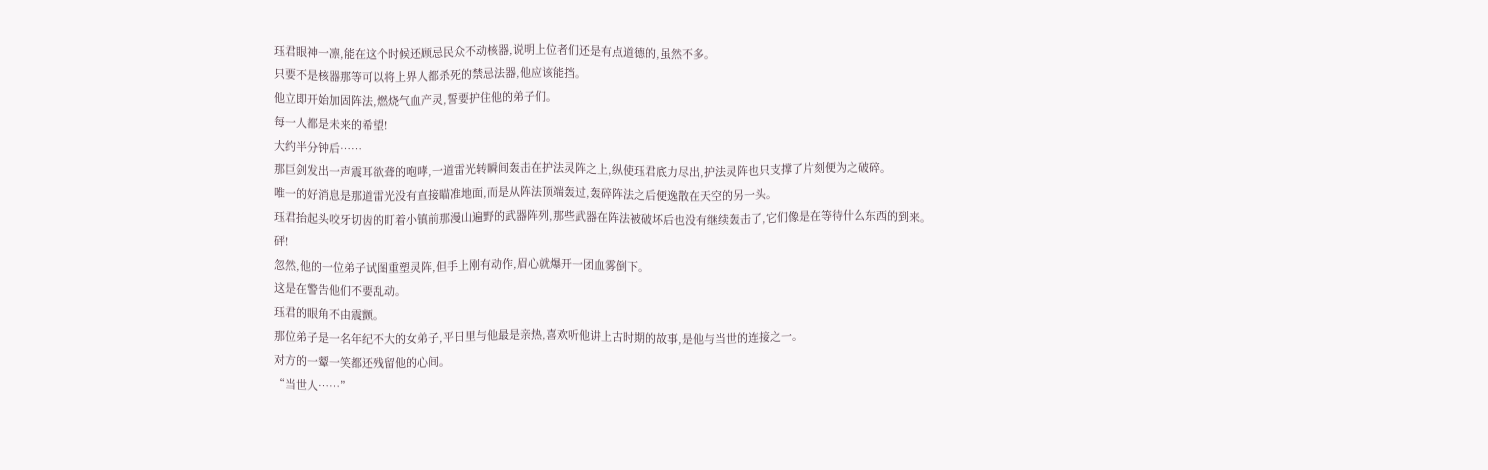珏君眼神一凛,能在这个时候还顾忌民众不动核器,说明上位者们还是有点道德的,虽然不多。
只要不是核器那等可以将上界人都杀死的禁忌法器,他应该能挡。
他立即开始加固阵法,燃烧气血产灵,誓要护住他的弟子们。
每一人都是未来的希望!
大约半分钟后……
那巨剑发出一声震耳欲聋的咆哮,一道雷光转瞬间轰击在护法灵阵之上,纵使珏君底力尽出,护法灵阵也只支撑了片刻便为之破碎。
唯一的好消息是那道雷光没有直接瞄准地面,而是从阵法顶端轰过,轰碎阵法之后便逸散在天空的另一头。
珏君抬起头咬牙切齿的盯着小镇前那漫山遍野的武器阵列,那些武器在阵法被破坏后也没有继续轰击了,它们像是在等待什么东西的到来。
砰!
忽然,他的一位弟子试图重塑灵阵,但手上刚有动作,眉心就爆开一团血雾倒下。
这是在警告他们不要乱动。
珏君的眼角不由震颤。
那位弟子是一名年纪不大的女弟子,平日里与他最是亲热,喜欢听他讲上古时期的故事,是他与当世的连接之一。
对方的一颦一笑都还残留他的心间。
“当世人……”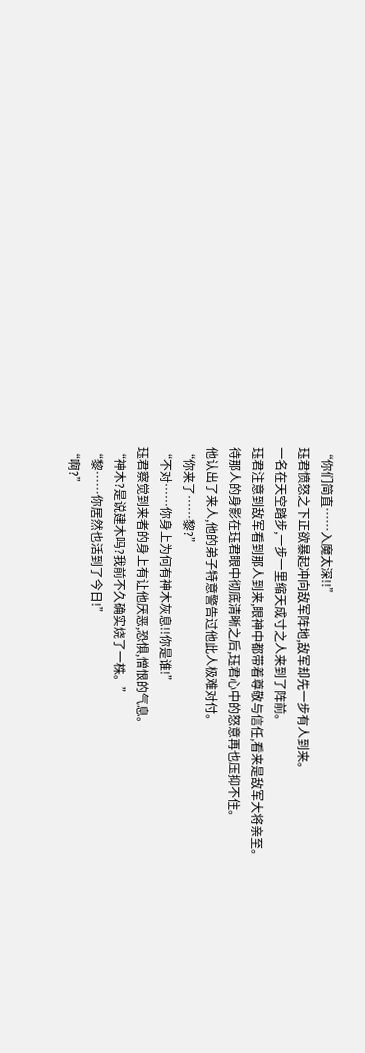“你们简直……入魔太深!!”
珏君愤怒之下正欲暴起冲向敌军阵地,敌军却先一步有人到来。
一名在天空踏步,一步一里缩天成寸之人来到了阵前。
珏君注意到敌军看到那人到来,眼神中都带着尊敬与信任,看来是敌军大将亲至。
待那人的身影在珏君眼中彻底清晰之后,珏君心中的怒意再也压抑不住。
他认出了来人,他的弟子特意警告过他此人极难对付。
“你来了……黎?”
“不对……你身上为何有神木灰息!!你是谁!”
珏君察觉到来者的身上有让他厌恶,恐惧,憎恨的气息。
“神木?是说建木吗?我前不久确实烧了一株。”
“黎……你居然也活到了今日!”
“啊?”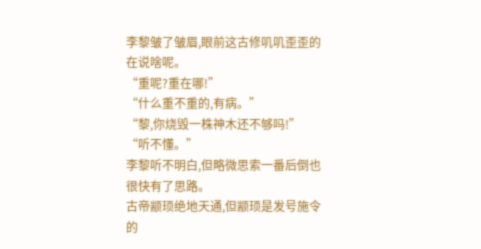李黎皱了皱眉,眼前这古修叽叽歪歪的在说啥呢。
“重呢?重在哪!”
“什么重不重的,有病。”
“黎,你烧毁一株神木还不够吗!”
“听不懂。”
李黎听不明白,但略微思索一番后倒也很快有了思路。
古帝颛顼绝地天通,但颛顼是发号施令的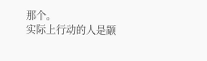那个。
实际上行动的人是颛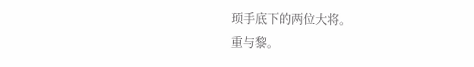顼手底下的两位大将。
重与黎。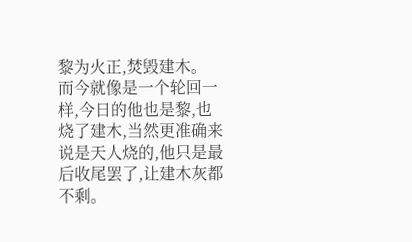黎为火正,焚毁建木。
而今就像是一个轮回一样,今日的他也是黎,也烧了建木,当然更准确来说是天人烧的,他只是最后收尾罢了,让建木灰都不剩。